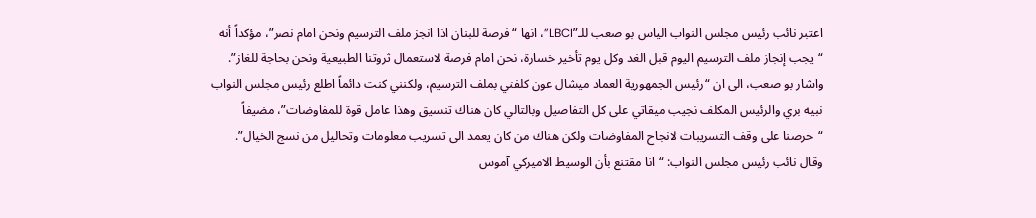اعتبر نائب رئيس مجلس النواب الياس بو صعب للـ”LBCI”، انها “فرصة للبنان اذا انجز ملف الترسيم ونحن امام نصر”، مؤكداً أنه “يجب إنجاز ملف الترسيم اليوم قبل الغد وكل يوم تأخير خسارة، نحن امام فرصة لاستعمال ثروتنا الطبيعية ونحن بحاجة للغاز”.
واشار بو صعب، الى ان “رئيس الجمهورية العماد ميشال عون كلفني بملف الترسيم، ولكنني كنت دائماً اطلع رئيس مجلس النواب نبيه بري والرئيس المكلف نجيب ميقاتي على كل التفاصيل وبالتالي كان هناك تنسيق وهذا عامل قوة للمفاوضات”، مضيفاً “حرصنا على وقف التسريبات لانجاح المفاوضات ولكن هناك من كان يعمد الى تسريب معلومات وتحاليل من نسج الخيال”.
وقال نائب رئيس مجلس النواب: “انا مقتنع بأن الوسيط الاميركي آموس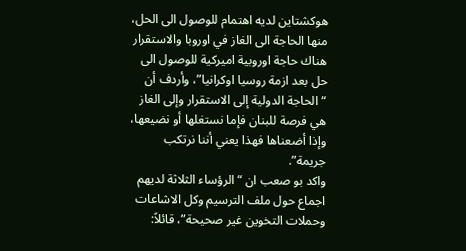هوكشتاين لديه اهتمام للوصول الى الحل، منها الحاجة الى الغاز في اوروبا والاستقرار هناك حاجة اوروبية اميركية للوصول الى حل بعد ازمة روسيا اوكرانيا”، وأردف أن “الحاجة الدولية إلى الاستقرار وإلى الغاز هي فرصة للبنان فإما نستغلها أو نضيعها، وإذا أضعناها فهذا يعني أننا نرتكب جريمة”.
واكد بو صعب ان “الرؤساء الثلاثة لديهم اجماع حول ملف الترسيم وكل الاشاعات وحملات التخوين غير صحيحة”، قائلاً: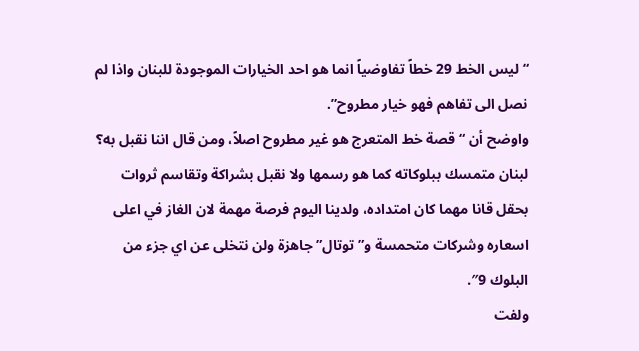“ليس الخط 29 خطاً تفاوضياً انما هو احد الخيارات الموجودة للبنان واذا لم نصل الى تفاهم فهو خيار مطروح”.
واوضح أن “قصة خط المتعرج هو غير مطروح اصلاً، ومن قال اننا نقبل به؟ لبنان متمسك ببلوكاته كما هو رسمها ولا نقبل بشراكة وتقاسم ثروات بحقل قانا مهما كان امتداده، ولدينا اليوم فرصة مهمة لان الغاز في اعلى اسعاره وشركات متحمسة و”توتال” جاهزة ولن نتخلى عن اي جزء من البلوك 9″.
ولفت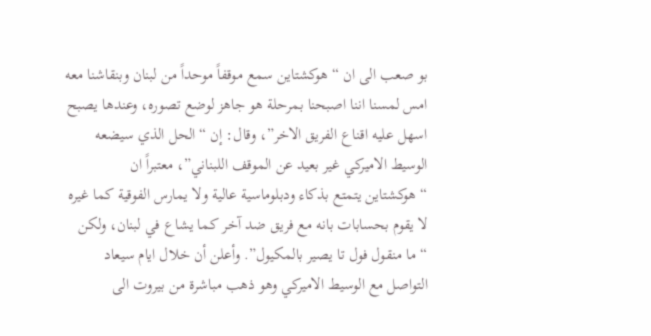بو صعب الى ان “هوكشتاين سمع موقفاً موحداً من لبنان وبنقاشنا معه امس لمسنا اننا اصبحنا بمرحلة هو جاهز لوضع تصوره، وعندها يصبح اسهل عليه اقناع الفريق الاخر”، وقال: إن “الحل الذي سيضعه الوسيط الاميركي غير بعيد عن الموقف اللبناني”، معتبراً ان “هوكشتاين يتمتع بذكاء ودبلوماسية عالية ولا يمارس الفوقية كما غيره لا يقوم بحسابات بانه مع فريق ضد آخر كما يشاع في لبنان، ولكن “ما منقول فول تا يصير بالمكيول”. وأعلن أن خلال ايام سيعاد التواصل مع الوسيط الاميركي وهو ذهب مباشرة من بيروت الى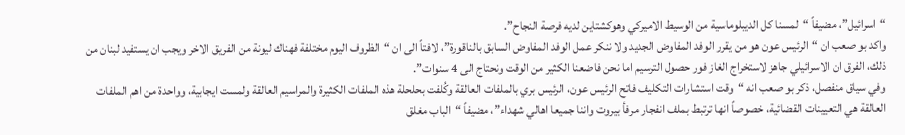“اسرائيل”، مضيفاً “لمسنا كل الديبلوماسية من الوسيط الاميركي وهوكشتاين لديه فرصة النجاح”.
واكد بو صعب ان “الرئيس عون هو من يقرر الوفد المفاوض الجديد ولا ننكر عمل الوفد المفاوض السابق بالناقورة”، لافتاً الى ان “الظروف اليوم مختلفة فهناك ليونة من الفريق الاخر ويجب ان يستفيد لبنان من ذلك، الفرق ان الاسرائيلي جاهز لاستخراج الغاز فور حصول الترسيم اما نحن فاضعنا الكثير من الوقت ونحتاج الى 4 سنوات”.
وفي سياق منفصل، ذكر بو صعب انه “وقت استشارات التكليف فاتح الرئيس عون، الرئيس بري بالملفات العالقة وكُلفت بحلحلة هذه الملفات الكثيرة والمراسيم العالقة ولمست ايجابية، وواحدة من اهم الملفات العالقة هي التعيينات القضائية، خصوصاً انها ترتبط بملف انفجار مرفأ بيروت واننا جميعا اهالي شهداء”، مضيفاً “الباب مغلق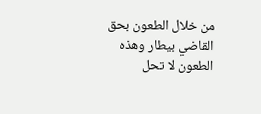من خلال الطعون بحق القاضي بيطار وهذه الطعون لا تحل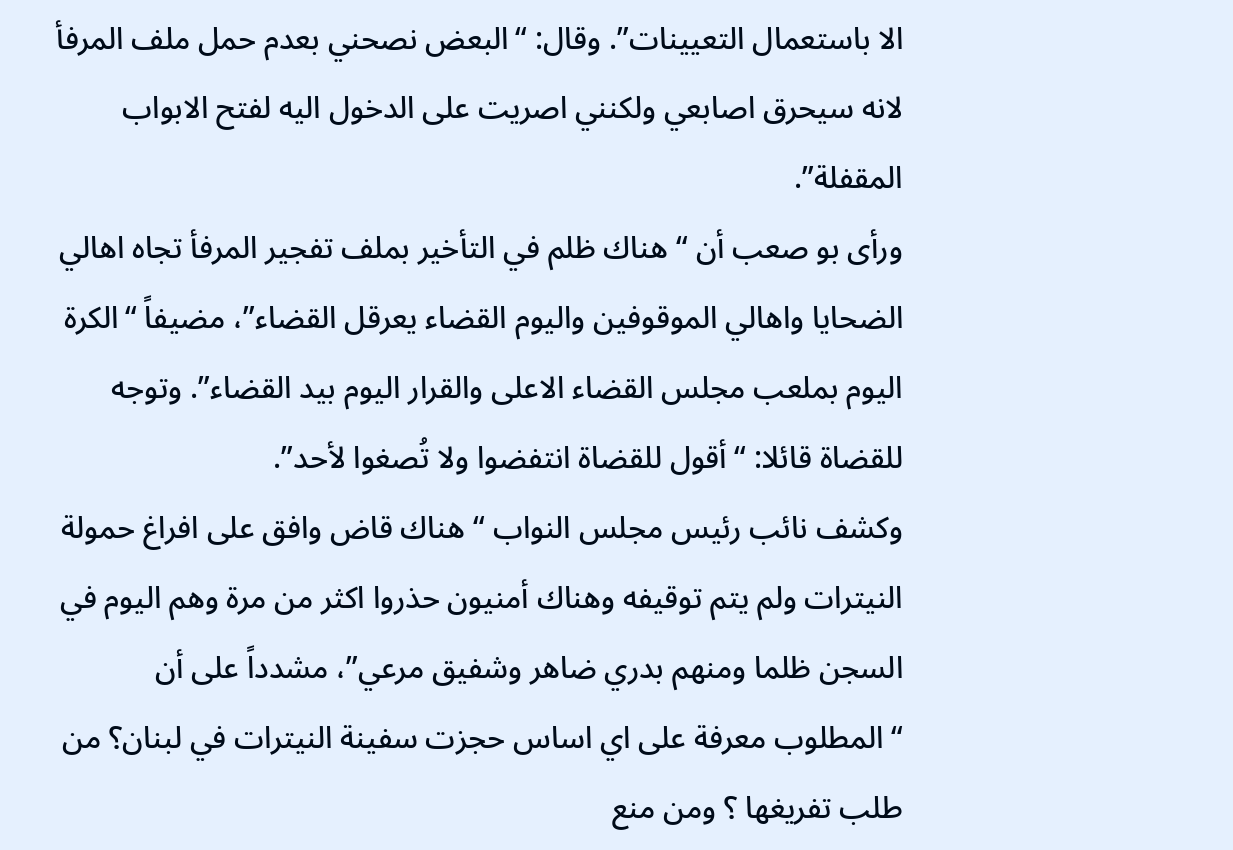الا باستعمال التعيينات”. وقال: “البعض نصحني بعدم حمل ملف المرفأ لانه سيحرق اصابعي ولكنني اصريت على الدخول اليه لفتح الابواب المقفلة”.
ورأى بو صعب أن “هناك ظلم في التأخير بملف تفجير المرفأ تجاه اهالي الضحايا واهالي الموقوفين واليوم القضاء يعرقل القضاء”، مضيفاً “الكرة اليوم بملعب مجلس القضاء الاعلى والقرار اليوم بيد القضاء”. وتوجه للقضاة قائلا: “أقول للقضاة انتفضوا ولا تُصغوا لأحد”.
وكشف نائب رئيس مجلس النواب “هناك قاض وافق على افراغ حمولة النيترات ولم يتم توقيفه وهناك أمنيون حذروا اكثر من مرة وهم اليوم في السجن ظلما ومنهم بدري ضاهر وشفيق مرعي”، مشدداً على أن “المطلوب معرفة على اي اساس حجزت سفينة النيترات في لبنان؟ من طلب تفريغها ؟ ومن منع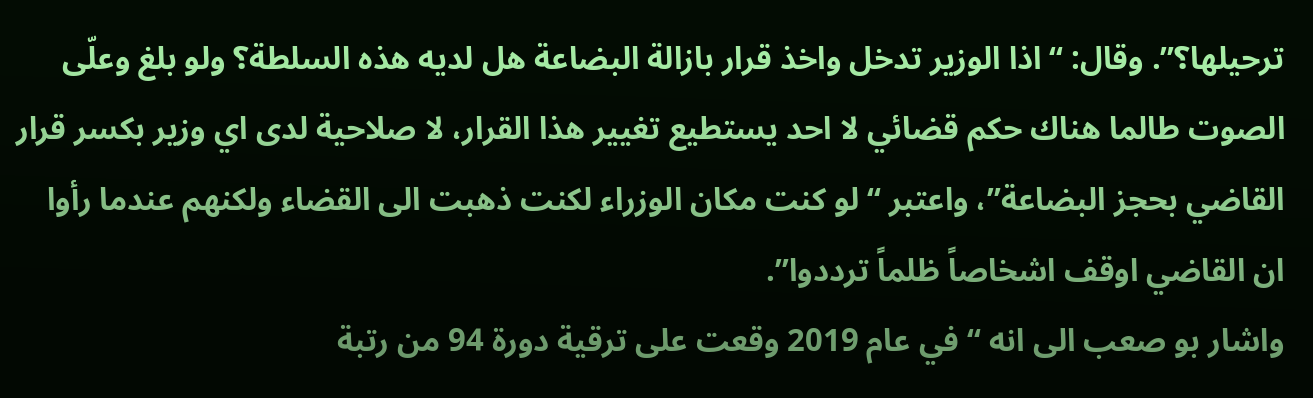ترحيلها؟”. وقال: “اذا الوزير تدخل واخذ قرار بازالة البضاعة هل لديه هذه السلطة؟ ولو بلغ وعلّى الصوت طالما هناك حكم قضائي لا احد يستطيع تغيير هذا القرار، لا صلاحية لدى اي وزير بكسر قرار القاضي بحجز البضاعة”، واعتبر “لو كنت مكان الوزراء لكنت ذهبت الى القضاء ولكنهم عندما رأوا ان القاضي اوقف اشخاصاً ظلماً ترددوا”.
واشار بو صعب الى انه “في عام 2019 وقعت على ترقية دورة 94 من رتبة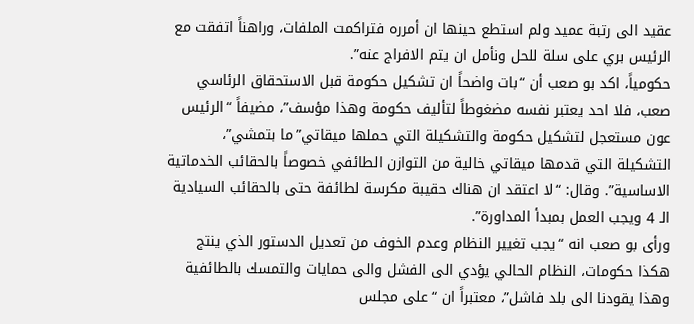عقيد الى رتبة عميد ولم استطع حينها ان أمرره فتراكمت الملفات، وراهناً اتفقت مع الرئيس بري على سلة للحل ونأمل ان يتم الافراج عنه”.
حكومياً، اكد بو صعب أن “بات واضحاً ان تشكيل حكومة قبل الاستحقاق الرئاسي صعب، فلا احد يعتبر نفسه مضغوطاً لتأليف حكومة وهذا مؤسف”، مضيفاً “الرئيس عون مستعجل لتشكيل حكومة والتشكيلة التي حملها ميقاتي”ما بتمشي”، التشكيلة التي قدمها ميقاتي خالية من التوازن الطائفي خصوصاً بالحقائب الخدماتية الاساسية”. وقال: “لا اعتقد ان هناك حقيبة مكرسة لطائفة حتى بالحقائب السيادية الـ 4 ويجب العمل بمبدأ المداورة”.
ورأى بو صعب انه “يجب تغيير النظام وعدم الخوف من تعديل الدستور الذي ينتج هكذا حكومات، النظام الحالي يؤدي الى الفشل والى حمايات والتمسك بالطائفية وهذا يقودنا الى بلد فاشل”، معتبراً ان “على مجلس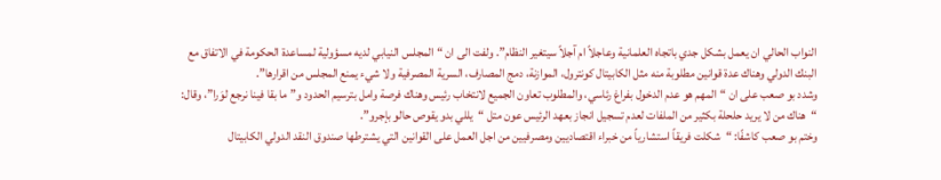النواب الحالي ان يعمل بشكل جدي باتجاه العلمانية وعاجلاً ام آجلاً سيتغير النظام”. ولفت الى ان “المجلس النيابي لديه مسؤولية لمساعدة الحكومة في الاتفاق مع البنك الدولي وهناك عدة قوانين مطلوبة منه مثل الكابيتال كونترول، الموازنة، دمج المصارف، السرية المصرفية ولا شيء يمنع المجلس من اقرارها”.
وشدد بو صعب على ان “المهم هو عدم الدخول بفراغ رئاسي، والمطلوب تعاون الجميع لانتخاب رئيس وهناك فرصة وامل بترسيم الحدود و”ما بقا فينا نرجع لوَرا”، وقال: “هناك من لا يريد حلحلة بكثير من الملفات لعدم تسجيل انجاز بعهد الرئيس عون متل “يللي بدو يقوص حالو بإجرو”.
وختم بو صعب كاشفًا: “شكلت فريقاً استشارياً من خبراء اقتصاديين ومصرفيين من اجل العمل على القوانين التي يشترطها صندوق النقد الدولي الكابيتال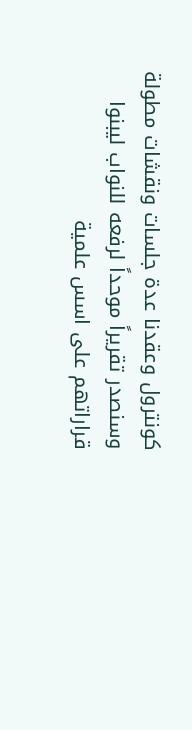كونترول وعقدنا عدة جلسات ونقشات مطولة وسنصدر تقريراً موحداً لرفعه للنواب ليبنوا قراراتهم على اسس علمية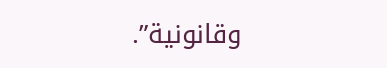وقانونية”.